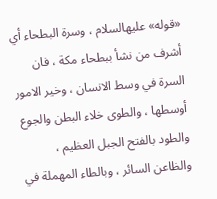«قوله» عليهالسلام ، وسرة البطحاء أي أشرف من نشأ ببطحاء مكة ، فان السرة في وسط الانسان ، وخير الامور أوسطها ، والطوى خلاء البطن والجوع والطود بالفتح الجبل العظيم ، والظاعن السائر ، وبالطاء المهملة في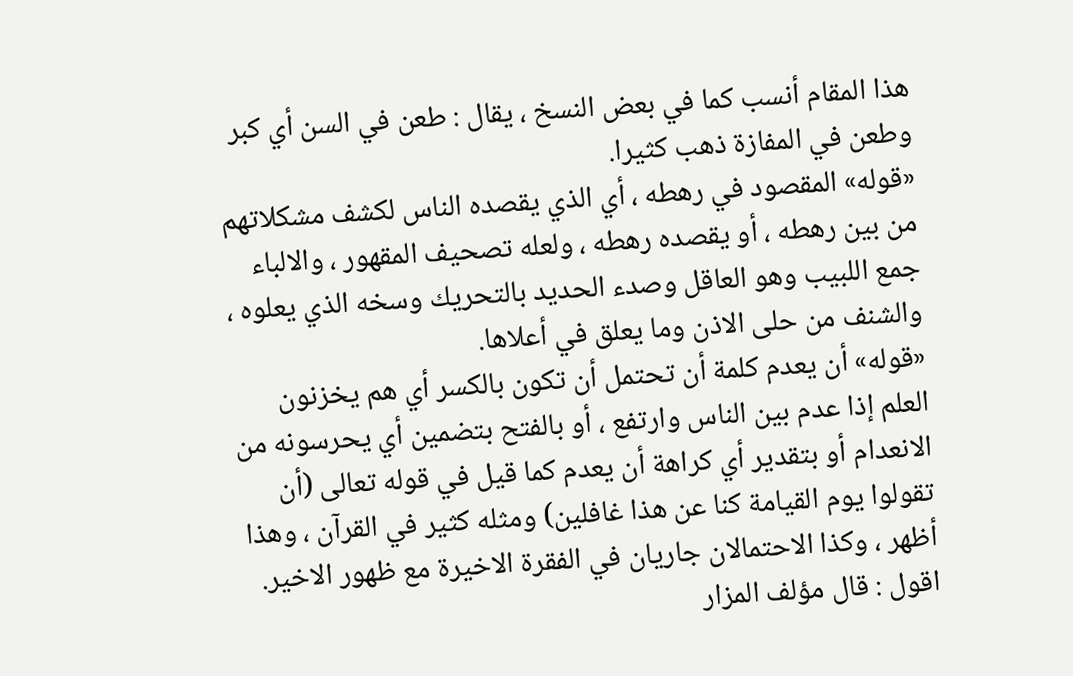هذا المقام أنسب كما في بعض النسخ ، يقال : طعن في السن أي كبر وطعن في المفازة ذهب كثيرا.
«قوله» المقصود في رهطه ، أي الذي يقصده الناس لكشف مشكلاتهم من بين رهطه ، أو يقصده رهطه ، ولعله تصحيف المقهور ، والالباء جمع اللبيب وهو العاقل وصدء الحديد بالتحريك وسخه الذي يعلوه ، والشنف من حلى الاذن وما يعلق في أعلاها.
«قوله» أن يعدم كلمة أن تحتمل أن تكون بالكسر أي هم يخزنون العلم إذا عدم بين الناس وارتفع ، أو بالفتح بتضمين أي يحرسونه من الانعدام أو بتقدير أي كراهة أن يعدم كما قيل في قوله تعالى (أن تقولوا يوم القيامة كنا عن هذا غافلين) ومثله كثير في القرآن ، وهذا أظهر ، وكذا الاحتمالان جاريان في الفقرة الاخيرة مع ظهور الاخير.
اقول : قال مؤلف المزار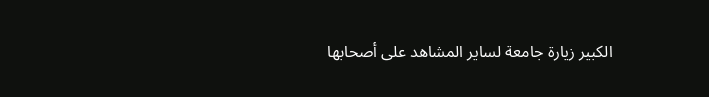الكبير زيارة جامعة لساير المشاهد على أصحابها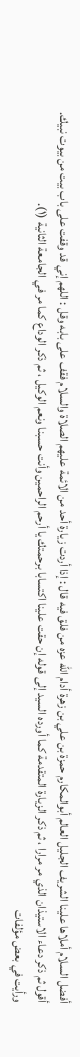أفضل السلام أملاها علينا الشريف الجليل العالم أبوالمكارم حمزة بن علي بن زهرة أدام الله عزه من فلق فيه قال : إذا أردت زيارة أحد من الائمة عليهم الصلاة والسلام فقف على بابه وقل : اللهم إني قد وقفت على باب بيت من بيوت نبيك.
أقول ثم ذكر دعاء الاستيذان الذي مر مرارا ، ثم ذكر الزيارة المتقدمة كما أورده السيد إلى قوله إن حقت علينا اكتسابا برحمتك يا أرحم الراحمين وأنت حسبنا ونعم الوكيل ، ثم ذكر الوداع كما مر في الجامعة الثانية (١).
ورأيت في بعض مؤلفات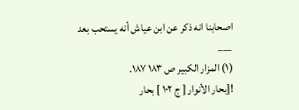اصحابنا انه ذكر عن ابن عياش أنه يستحب بعد
___
(١) المزار الكبير ص ١٨٣ ١٨٧.
![بحار الأنوار [ ج ١٠٢ ] بحار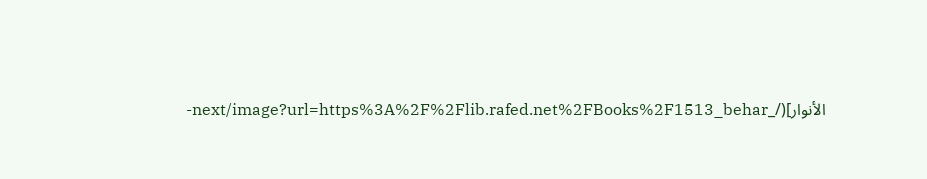الأنوار](/_next/image?url=https%3A%2F%2Flib.rafed.net%2FBooks%2F1513_behar-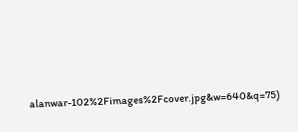alanwar-102%2Fimages%2Fcover.jpg&w=640&q=75)